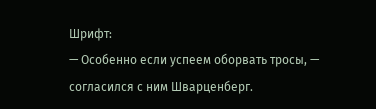Шрифт:
— Особенно если успеем оборвать тросы, — согласился с ним Шварценберг.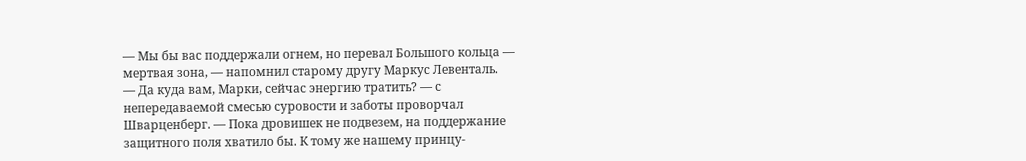— Мы бы вас поддержали огнем, но перевал Большого кольца — мертвая зона, — напомнил старому другу Маркус Левенталь.
— Да куда вам, Марки, сейчас энергию тратить? — с непередаваемой смесью суровости и заботы проворчал Шварценберг. — Пока дровишек не подвезем, на поддержание защитного поля хватило бы. К тому же нашему принцу-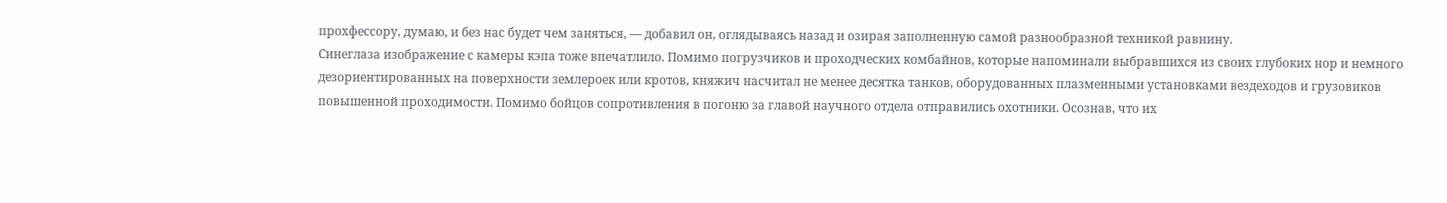прохфессору, думаю, и без нас будет чем заняться, — добавил он, оглядываясь назад и озирая заполненную самой разнообразной техникой равнину.
Синеглаза изображение с камеры кэпа тоже впечатлило. Помимо погрузчиков и проходческих комбайнов, которые напоминали выбравшихся из своих глубоких нор и немного дезориентированных на поверхности землероек или кротов, княжич насчитал не менее десятка танков, оборудованных плазменными установками вездеходов и грузовиков повышенной проходимости. Помимо бойцов сопротивления в погоню за главой научного отдела отправились охотники. Осознав, что их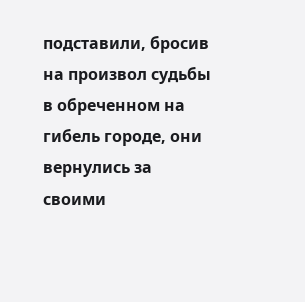подставили, бросив на произвол судьбы в обреченном на гибель городе, они вернулись за своими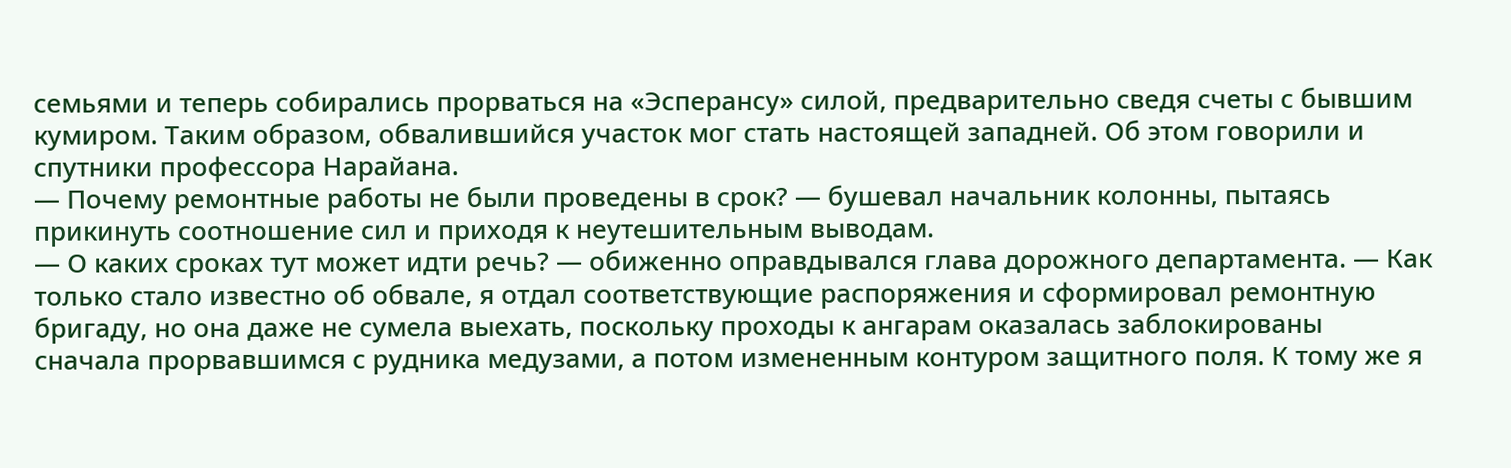семьями и теперь собирались прорваться на «Эсперансу» силой, предварительно сведя счеты с бывшим кумиром. Таким образом, обвалившийся участок мог стать настоящей западней. Об этом говорили и спутники профессора Нарайана.
— Почему ремонтные работы не были проведены в срок? — бушевал начальник колонны, пытаясь прикинуть соотношение сил и приходя к неутешительным выводам.
— О каких сроках тут может идти речь? — обиженно оправдывался глава дорожного департамента. — Как только стало известно об обвале, я отдал соответствующие распоряжения и сформировал ремонтную бригаду, но она даже не сумела выехать, поскольку проходы к ангарам оказалась заблокированы сначала прорвавшимся с рудника медузами, а потом измененным контуром защитного поля. К тому же я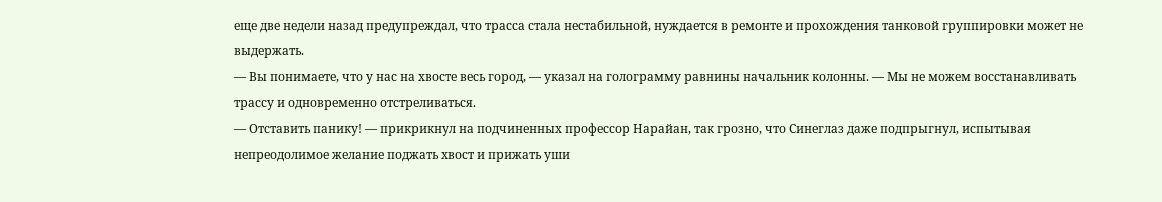еще две недели назад предупреждал, что трасса стала нестабильной, нуждается в ремонте и прохождения танковой группировки может не выдержать.
— Вы понимаете, что у нас на хвосте весь город, — указал на голограмму равнины начальник колонны. — Мы не можем восстанавливать трассу и одновременно отстреливаться.
— Отставить панику! — прикрикнул на подчиненных профессор Нарайан, так грозно, что Синеглаз даже подпрыгнул, испытывая непреодолимое желание поджать хвост и прижать уши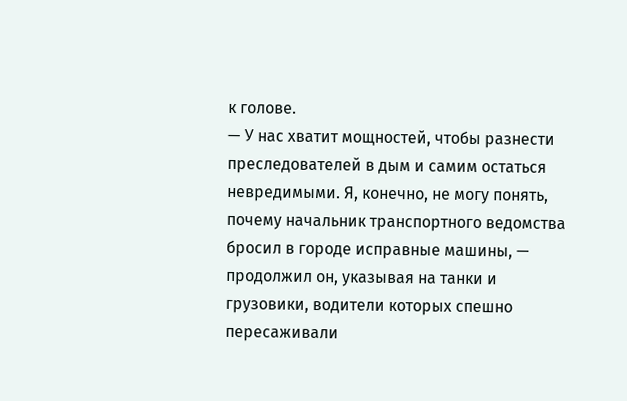к голове.
— У нас хватит мощностей, чтобы разнести преследователей в дым и самим остаться невредимыми. Я, конечно, не могу понять, почему начальник транспортного ведомства бросил в городе исправные машины, — продолжил он, указывая на танки и грузовики, водители которых спешно пересаживали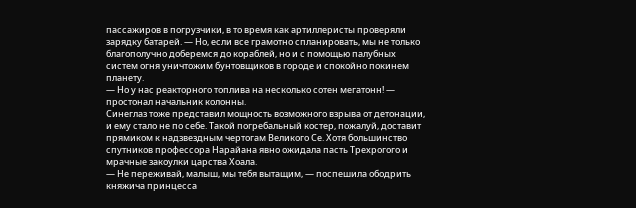пассажиров в погрузчики, в то время как артиллеристы проверяли зарядку батарей. — Но, если все грамотно спланировать, мы не только благополучно доберемся до кораблей, но и с помощью палубных систем огня уничтожим бунтовщиков в городе и спокойно покинем планету.
— Но у нас реакторного топлива на несколько сотен мегатонн! — простонал начальник колонны.
Синеглаз тоже представил мощность возможного взрыва от детонации, и ему стало не по себе. Такой погребальный костер, пожалуй, доставит прямиком к надзвездным чертогам Великого Се. Хотя большинство спутников профессора Нарайана явно ожидала пасть Трехрогого и мрачные закоулки царства Хоала.
— Не переживай, малыш, мы тебя вытащим, — поспешила ободрить княжича принцесса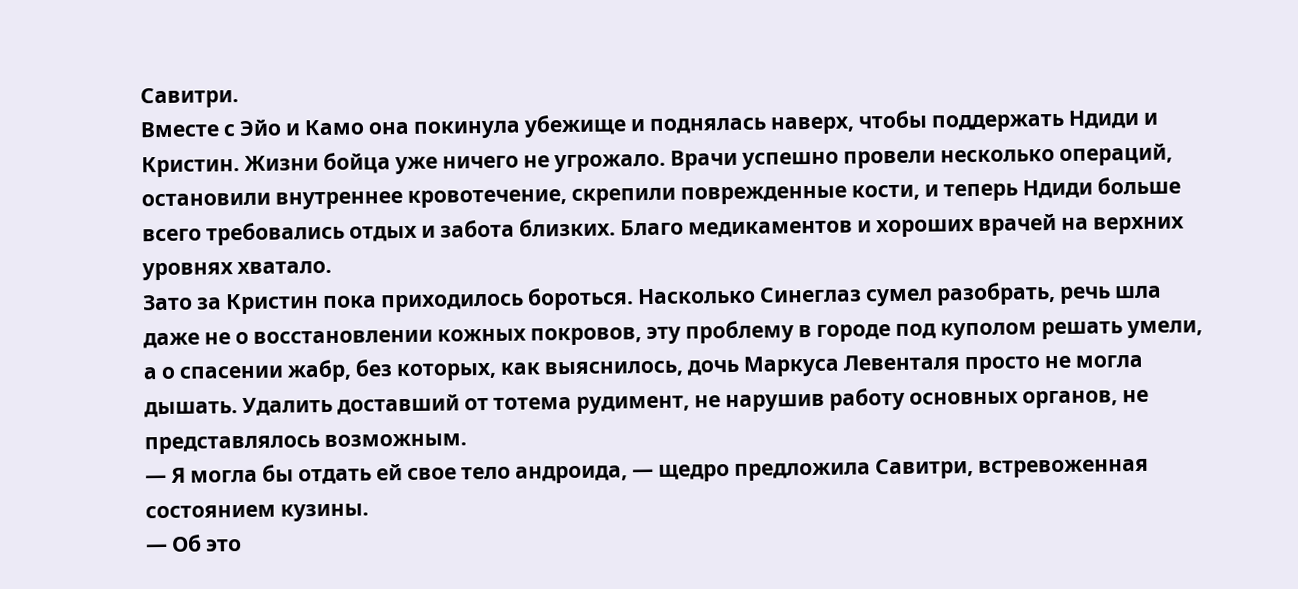Савитри.
Вместе с Эйо и Камо она покинула убежище и поднялась наверх, чтобы поддержать Ндиди и Кристин. Жизни бойца уже ничего не угрожало. Врачи успешно провели несколько операций, остановили внутреннее кровотечение, скрепили поврежденные кости, и теперь Ндиди больше всего требовались отдых и забота близких. Благо медикаментов и хороших врачей на верхних уровнях хватало.
Зато за Кристин пока приходилось бороться. Насколько Синеглаз сумел разобрать, речь шла даже не о восстановлении кожных покровов, эту проблему в городе под куполом решать умели, а о спасении жабр, без которых, как выяснилось, дочь Маркуса Левенталя просто не могла дышать. Удалить доставший от тотема рудимент, не нарушив работу основных органов, не представлялось возможным.
— Я могла бы отдать ей свое тело андроида, — щедро предложила Савитри, встревоженная состоянием кузины.
— Об это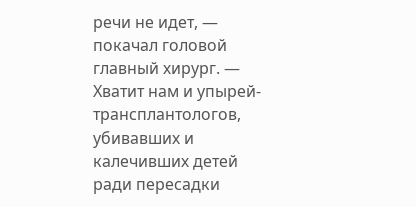речи не идет, — покачал головой главный хирург. — Хватит нам и упырей-трансплантологов, убивавших и калечивших детей ради пересадки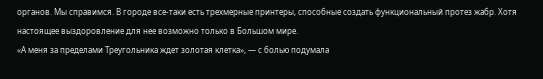органов. Мы справимся. В городе все-таки есть трехмерные принтеры, способные создать функциональный протез жабр. Хотя настоящее выздоровление для нее возможно только в Большом мире.
«А меня за пределами Треугольника ждет золотая клетка», — с болью подумала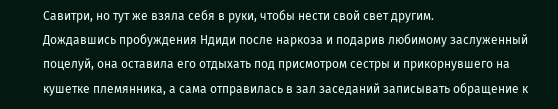Савитри, но тут же взяла себя в руки, чтобы нести свой свет другим.
Дождавшись пробуждения Ндиди после наркоза и подарив любимому заслуженный поцелуй, она оставила его отдыхать под присмотром сестры и прикорнувшего на кушетке племянника, а сама отправилась в зал заседаний записывать обращение к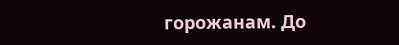горожанам. До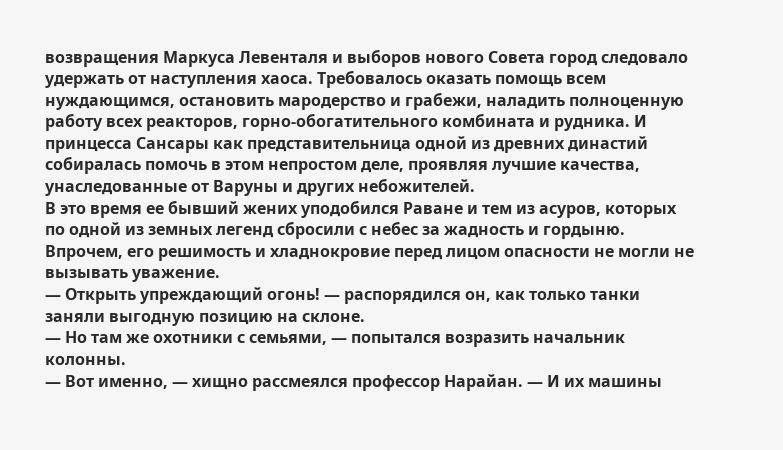возвращения Маркуса Левенталя и выборов нового Совета город следовало удержать от наступления хаоса. Требовалось оказать помощь всем нуждающимся, остановить мародерство и грабежи, наладить полноценную работу всех реакторов, горно-обогатительного комбината и рудника. И принцесса Сансары как представительница одной из древних династий собиралась помочь в этом непростом деле, проявляя лучшие качества, унаследованные от Варуны и других небожителей.
В это время ее бывший жених уподобился Раване и тем из асуров, которых по одной из земных легенд сбросили с небес за жадность и гордыню. Впрочем, его решимость и хладнокровие перед лицом опасности не могли не вызывать уважение.
— Открыть упреждающий огонь! — распорядился он, как только танки заняли выгодную позицию на склоне.
— Но там же охотники с семьями, — попытался возразить начальник колонны.
— Вот именно, — хищно рассмеялся профессор Нарайан. — И их машины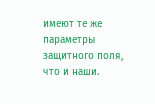имеют те же параметры защитного поля, что и наши.